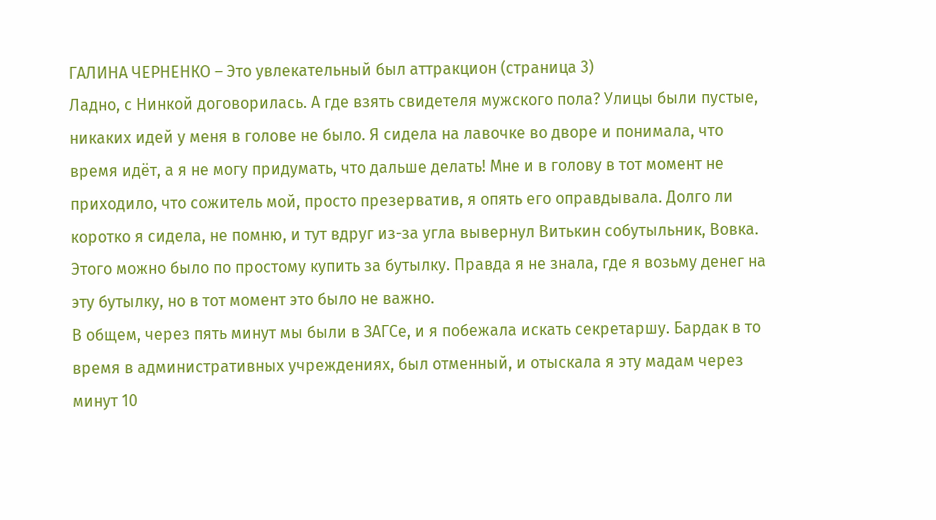ГАЛИНА ЧЕРНЕНКО – Это увлекательный был аттракцион (страница 3)
Ладно, с Нинкой договорилась. А где взять свидетеля мужского пола? Улицы были пустые, никаких идей у меня в голове не было. Я сидела на лавочке во дворе и понимала, что время идёт, а я не могу придумать, что дальше делать! Мне и в голову в тот момент не приходило, что сожитель мой, просто презерватив, я опять его оправдывала. Долго ли коротко я сидела, не помню, и тут вдруг из-за угла вывернул Витькин собутыльник, Вовка. Этого можно было по простому купить за бутылку. Правда я не знала, где я возьму денег на эту бутылку, но в тот момент это было не важно.
В общем, через пять минут мы были в ЗАГСе, и я побежала искать секретаршу. Бардак в то время в административных учреждениях, был отменный, и отыскала я эту мадам через минут 10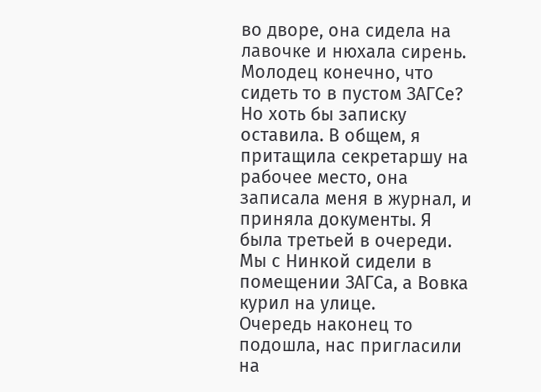во дворе, она сидела на лавочке и нюхала сирень. Молодец конечно, что сидеть то в пустом ЗАГСе? Но хоть бы записку оставила. В общем, я притащила секретаршу на рабочее место, она записала меня в журнал, и приняла документы. Я была третьей в очереди. Мы с Нинкой сидели в помещении ЗАГСа, а Вовка курил на улице.
Очередь наконец то подошла, нас пригласили на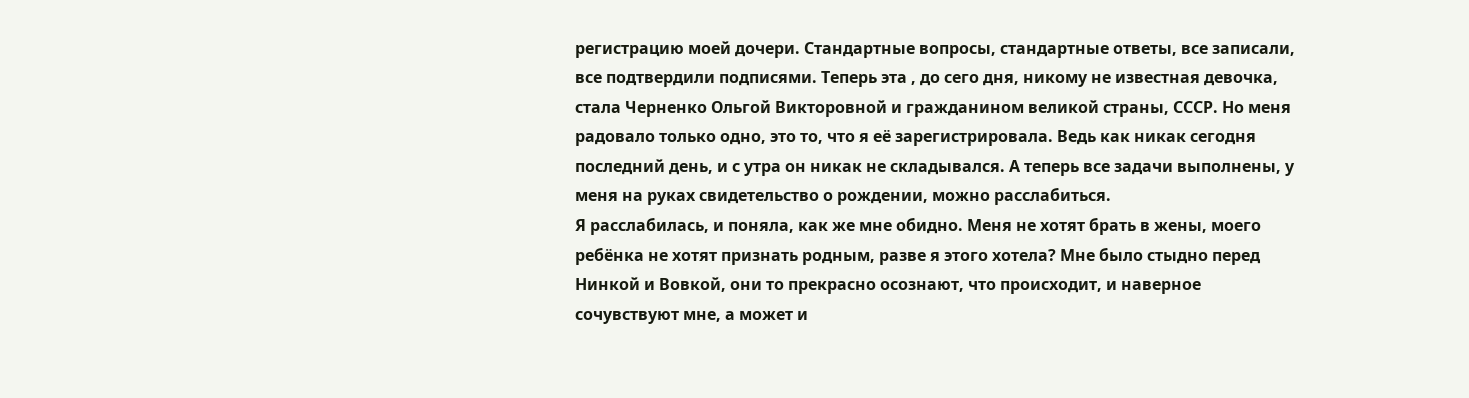регистрацию моей дочери. Стандартные вопросы, стандартные ответы, все записали, все подтвердили подписями. Теперь эта , до сего дня, никому не известная девочка, стала Черненко Ольгой Викторовной и гражданином великой страны, СССР. Но меня радовало только одно, это то, что я её зарегистрировала. Ведь как никак сегодня последний день, и с утра он никак не складывался. А теперь все задачи выполнены, у меня на руках свидетельство о рождении, можно расслабиться.
Я расслабилась, и поняла, как же мне обидно. Меня не хотят брать в жены, моего ребёнка не хотят признать родным, разве я этого хотела? Мне было стыдно перед Нинкой и Вовкой, они то прекрасно осознают, что происходит, и наверное сочувствуют мне, а может и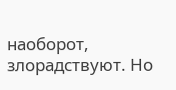наоборот, злорадствуют. Но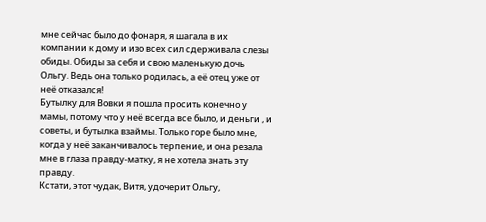мне сейчас было до фонаря, я шагала в их компании к дому и изо всех сил сдерживала слезы обиды. Обиды за себя и свою маленькую дочь Ольгу. Ведь она только родилась, а её отец уже от неё отказался!
Бутылку для Вовки я пошла просить конечно у мамы, потому что у неё всегда все было, и деньги , и советы, и бутылка взаймы. Только горе было мне, когда у неё заканчивалось терпение, и она резала мне в глаза правду-матку, я не хотела знать эту правду.
Кстати, этот чудак, Витя, удочерит Ольгу,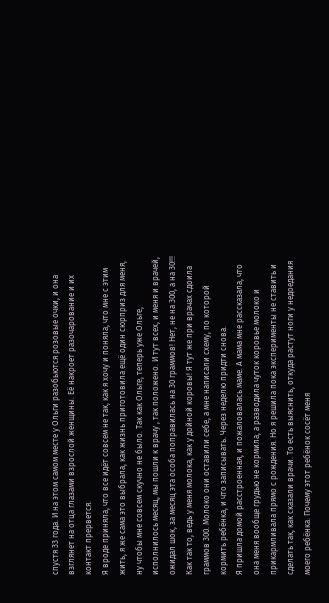спустя 33 года. И на этом самом месте у Ольги разобьются розовые очки, и она взглянет на отца глазами взрослой женщины. Её накроет разочарование и их контакт прервется.
Я вроде приняла, что все идёт совсем не так, как я хочу и поняла, что мне с этим жить, я же сама это выбрала, как жизнь приготовила ещё один сюрприз для меня, ну чтобы мне совсем скучно не было. Так как Ольге, теперь уже Ольге, исполнилось месяц, мы пошли к врачу , так положено. И тут всех, и меня и врачей, ожидал шок, за месяц эта особа поправилась на 30 граммов! Нет, не на 300, а на 30!!! Как так то, ведь у меня молока, как у дойной коровы! Я тут же при врачах сдоила граммов 300. Молоко они оставили себе, а мне написали схему, по которой кормить ребёнка, и что записывать. Через неделю придти снова.
Я пришла домой расстроенная, и пожаловалась маме. А мама мне рассказала, что она меня вообще грудью не кормила, а разводила чуток коровье молоко и прикармливала прямо с рождения. Но я решила пока эксперименты не ставить и сделать так, как сказали врачи. То есть выяснить, откуда растут ноги у недоедания моего ребёнка. Почему этот ребёнок сосёт меня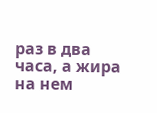раз в два часа, а жира на нем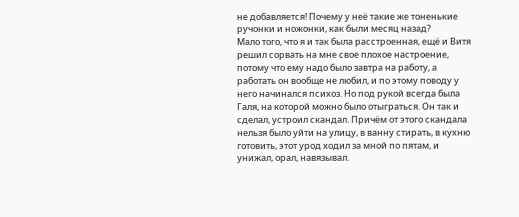не добавляется! Почему у неё такие же тоненькие ручонки и ножонки, как были месяц назад?
Мало того, что я и так была расстроенная, ещё и Витя решил сорвать на мне свое плохое настроение, потому что ему надо было завтра на работу, а работать он вообще не любил, и по этому поводу у него начинался психоз. Но под рукой всегда была Галя, на которой можно было отыграться. Он так и сделал, устроил скандал. Причём от этого скандала нельзя было уйти на улицу, в ванну стирать, в кухню готовить, этот урод ходил за мной по пятам, и унижал, орал, навязывал.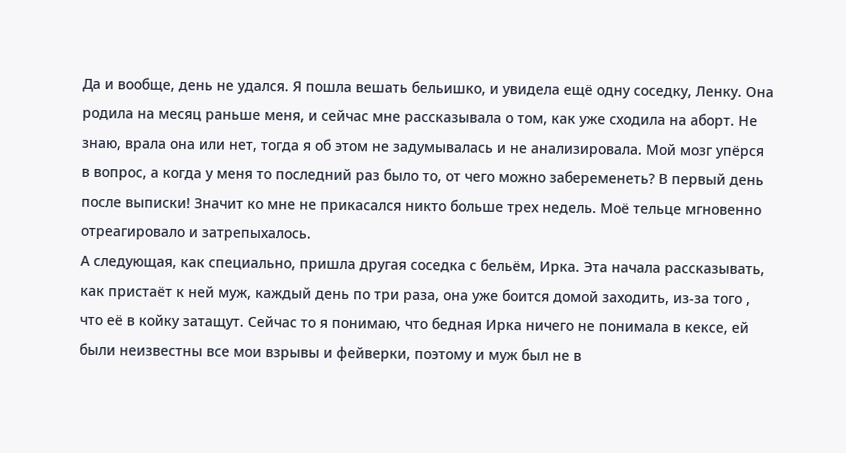Да и вообще, день не удался. Я пошла вешать бельишко, и увидела ещё одну соседку, Ленку. Она родила на месяц раньше меня, и сейчас мне рассказывала о том, как уже сходила на аборт. Не знаю, врала она или нет, тогда я об этом не задумывалась и не анализировала. Мой мозг упёрся в вопрос, а когда у меня то последний раз было то, от чего можно забеременеть? В первый день после выписки! Значит ко мне не прикасался никто больше трех недель. Моё тельце мгновенно отреагировало и затрепыхалось.
А следующая, как специально, пришла другая соседка с бельём, Ирка. Эта начала рассказывать, как пристаёт к ней муж, каждый день по три раза, она уже боится домой заходить, из-за того , что её в койку затащут. Сейчас то я понимаю, что бедная Ирка ничего не понимала в кексе, ей были неизвестны все мои взрывы и фейверки, поэтому и муж был не в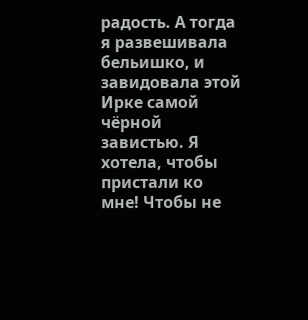радость. А тогда я развешивала бельишко, и завидовала этой Ирке самой чёрной завистью. Я хотела, чтобы пристали ко мне! Чтобы не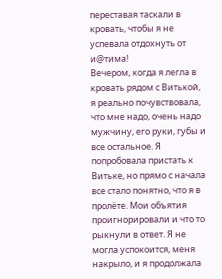переставая таскали в кровать, чтобы я не успевала отдохнуть от и@тима!
Вечером, когда я легла в кровать рядом с Витькой, я реально почувствовала, что мне надо, очень надо мужчину, его руки, губы и все остальное. Я попробовала пристать к Витьке, но прямо с начала все стало понятно, что я в пролёте. Мои объятия проигнорировали и что то рыкнули в ответ. Я не могла успокоится, меня накрыло, и я продолжала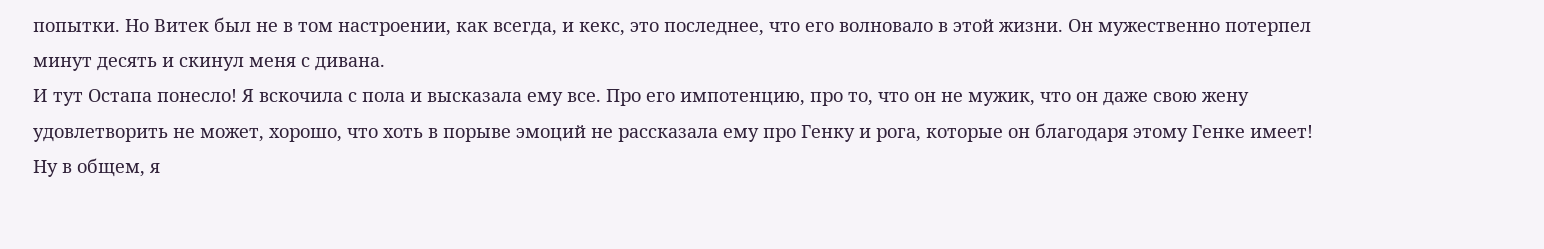попытки. Но Витек был не в том настроении, как всегда, и кекс, это последнее, что его волновало в этой жизни. Он мужественно потерпел минут десять и скинул меня с дивана.
И тут Остапа понесло! Я вскочила с пола и высказала ему все. Про его импотенцию, про то, что он не мужик, что он даже свою жену удовлетворить не может, хорошо, что хоть в порыве эмоций не рассказала ему про Генку и рога, которые он благодаря этому Генке имеет! Ну в общем, я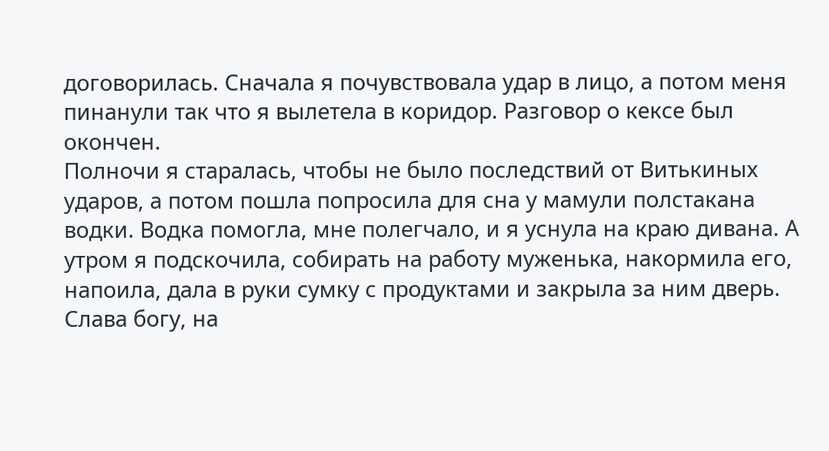договорилась. Сначала я почувствовала удар в лицо, а потом меня пинанули так что я вылетела в коридор. Разговор о кексе был окончен.
Полночи я старалась, чтобы не было последствий от Витькиных ударов, а потом пошла попросила для сна у мамули полстакана водки. Водка помогла, мне полегчало, и я уснула на краю дивана. А утром я подскочила, собирать на работу муженька, накормила его, напоила, дала в руки сумку с продуктами и закрыла за ним дверь. Слава богу, на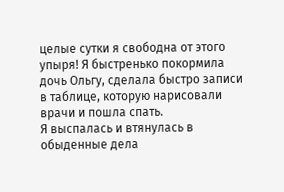целые сутки я свободна от этого упыря! Я быстренько покормила дочь Ольгу, сделала быстро записи в таблице, которую нарисовали врачи и пошла спать.
Я выспалась и втянулась в обыденные дела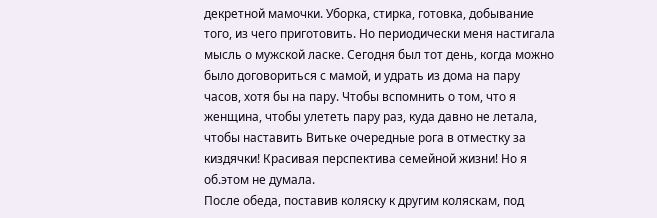декретной мамочки. Уборка, стирка, готовка, добывание того, из чего приготовить. Но периодически меня настигала мысль о мужской ласке. Сегодня был тот день, когда можно было договориться с мамой, и удрать из дома на пару часов, хотя бы на пару. Чтобы вспомнить о том, что я женщина, чтобы улететь пару раз, куда давно не летала, чтобы наставить Витьке очередные рога в отместку за киздячки! Красивая перспектива семейной жизни! Но я об.этом не думала.
После обеда, поставив коляску к другим коляскам, под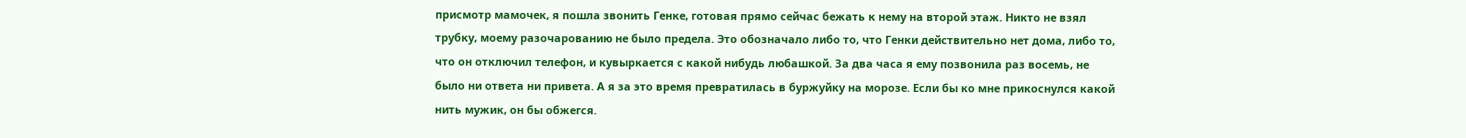присмотр мамочек, я пошла звонить Генке, готовая прямо сейчас бежать к нему на второй этаж. Никто не взял трубку, моему разочарованию не было предела. Это обозначало либо то, что Генки действительно нет дома, либо то, что он отключил телефон, и кувыркается с какой нибудь любашкой. За два часа я ему позвонила раз восемь, не было ни ответа ни привета. А я за это время превратилась в буржуйку на морозе. Если бы ко мне прикоснулся какой нить мужик, он бы обжегся.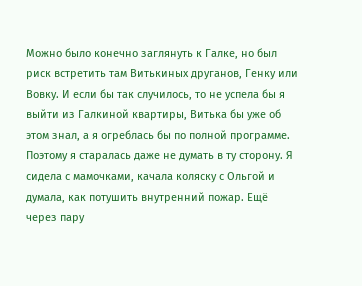Можно было конечно заглянуть к Галке, но был риск встретить там Витькиных друганов, Генку или Вовку. И если бы так случилось, то не успела бы я выйти из Галкиной квартиры, Витька бы уже об этом знал, а я огреблась бы по полной программе. Поэтому я старалась даже не думать в ту сторону. Я сидела с мамочками, качала коляску с Ольгой и думала, как потушить внутренний пожар. Ещё через пару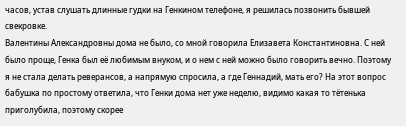часов, устав слушать длинные гудки на Генкином телефоне, я решилась позвонить бывшей свекровке.
Валентины Александровны дома не было, со мной говорила Елизавета Константиновна. С ней было проще, Генка был её любимым внуком, и о нем с ней можно было говорить вечно. Поэтому я не стала делать реверансов, а напрямую спросила, а где Геннадий, мать его? На этот вопрос бабушка по простому ответила, что Генки дома нет уже неделю, видимо какая то тётенька приголубила, поэтому скорее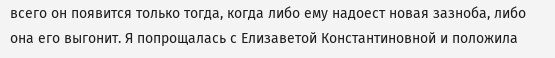всего он появится только тогда, когда либо ему надоест новая зазноба, либо она его выгонит. Я попрощалась с Елизаветой Константиновной и положила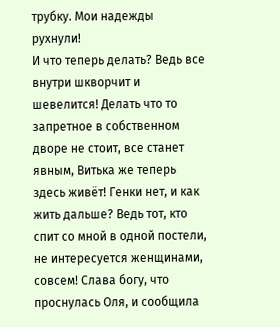трубку. Мои надежды рухнули!
И что теперь делать? Ведь все внутри шкворчит и шевелится! Делать что то запретное в собственном дворе не стоит, все станет явным, Витька же теперь здесь живёт! Генки нет, и как жить дальше? Ведь тот, кто спит со мной в одной постели, не интересуется женщинами, совсем! Слава богу, что проснулась Оля, и сообщила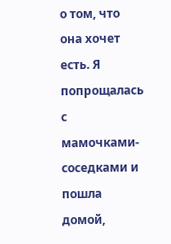о том, что она хочет есть. Я попрощалась с мамочками-соседками и пошла домой,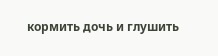кормить дочь и глушить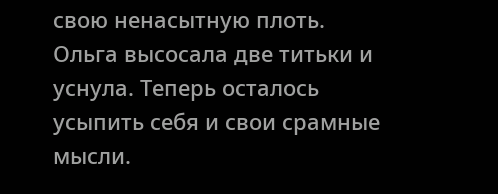свою ненасытную плоть. Ольга высосала две титьки и уснула. Теперь осталось усыпить себя и свои срамные мысли.